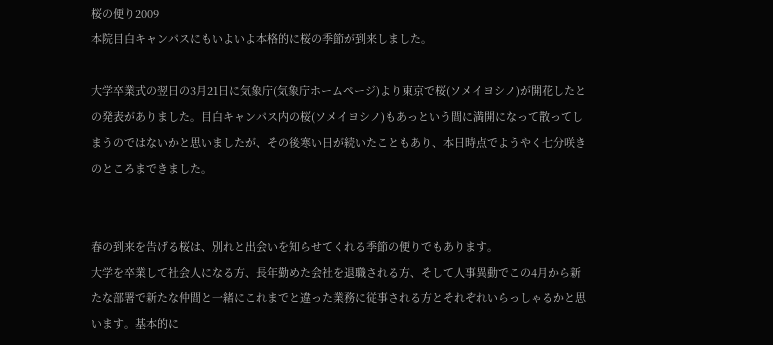桜の便り2009
本院目白キャンパスにもいよいよ本格的に桜の季節が到来しました。

大学卒業式の翌日の3月21日に気象庁(気象庁ホームページ)より東京で桜(ソメイヨシノ)が開花したとの発表がありました。目白キャンパス内の桜(ソメイヨシノ)もあっという間に満開になって散ってしまうのではないかと思いましたが、その後寒い日が続いたこともあり、本日時点でようやく七分咲きのところまできました。


春の到来を告げる桜は、別れと出会いを知らせてくれる季節の便りでもあります。
大学を卒業して社会人になる方、長年勤めた会社を退職される方、そして人事異動でこの4月から新たな部署で新たな仲間と一緒にこれまでと違った業務に従事される方とそれぞれいらっしゃるかと思います。基本的に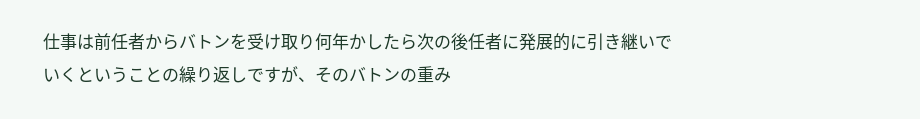仕事は前任者からバトンを受け取り何年かしたら次の後任者に発展的に引き継いでいくということの繰り返しですが、そのバトンの重み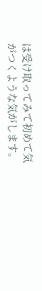は受け取ってみて初めて気がつくような気がします。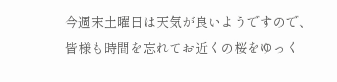今週末土曜日は天気が良いようですので、皆様も時間を忘れてお近くの桜をゆっく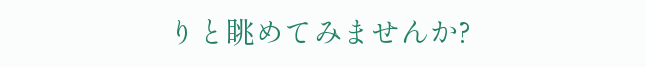りと眺めてみませんか?